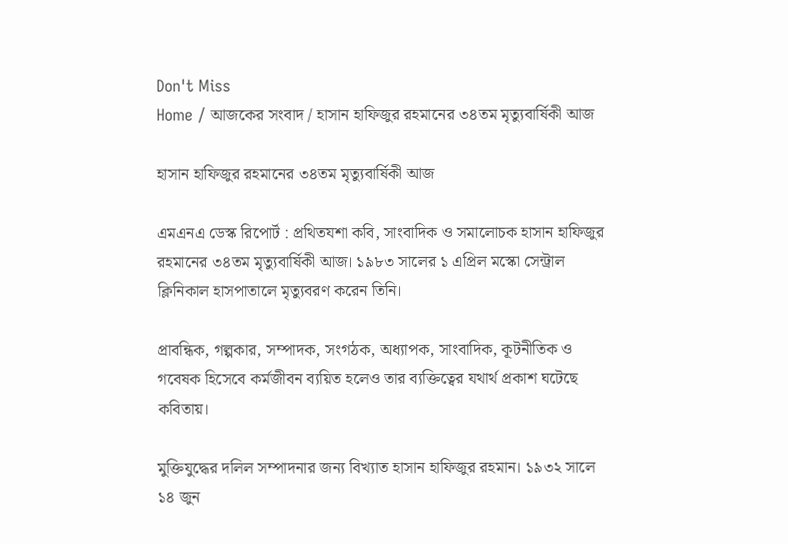Don't Miss
Home / আজকের সংবাদ / হাসান হাফিজুর রহমানের ৩৪তম মৃত্যুবার্ষিকী আজ

হাসান হাফিজুর রহমানের ৩৪তম মৃত্যুবার্ষিকী আজ

এমএনএ ডেস্ক রিপোর্ট : প্রথিতযশা কবি, সাংবাদিক ও সমালোচক হাসান হাফিজুর রহমানের ৩৪তম মৃত্যুবার্ষিকী আজ। ১৯৮৩ সালের ১ এপ্রিল মস্কো সেন্ট্রাল ক্লিনিকাল হাসপাতালে মৃত্যুবরণ করেন তিনি।

প্রাবন্ধিক, গল্পকার, সম্পাদক, সংগঠক, অধ্যাপক, সাংবাদিক, কূটনীতিক ও গবেষক হিসেবে কর্মজীবন ব্যয়িত হলেও তার ব্যক্তিত্বের যথার্থ প্রকাশ ঘটেছে কবিতায়।

মুক্তিযুদ্ধের দলিল সম্পাদনার জন্য বিখ্যাত হাসান হাফিজুর রহমান। ১৯৩২ সালে ১৪ জুন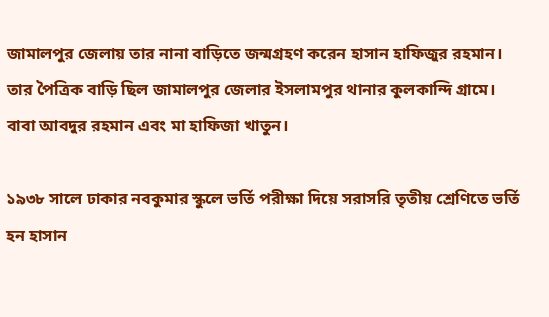জামালপুর জেলায় তার নানা বাড়িতে জন্মগ্রহণ করেন হাসান হাফিজুর রহমান। তার পৈত্রিক বাড়ি ছিল জামালপুর জেলার ইসলামপুর থানার কুলকান্দি গ্রামে। বাবা আবদুর রহমান এবং মা হাফিজা খাতুন।

১৯৩৮ সালে ঢাকার নবকুমার স্কুলে ভর্তি পরীক্ষা দিয়ে সরাসরি তৃতীয় শ্রেণিতে ভর্তি হন হাসান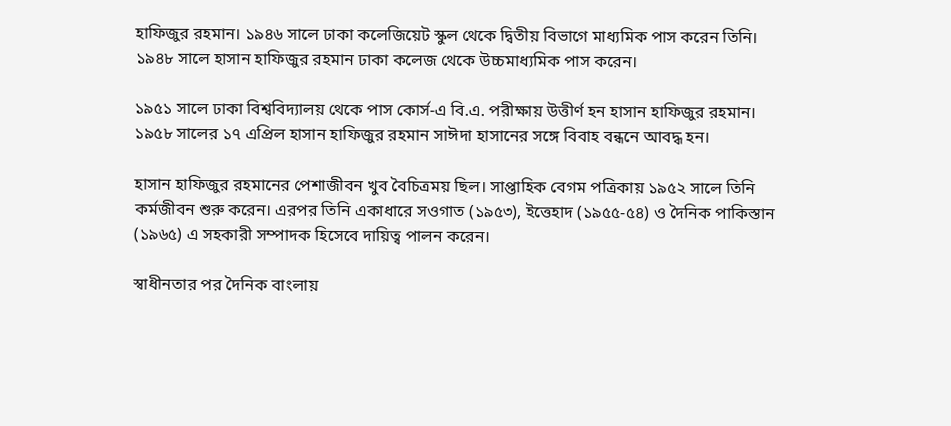হাফিজুর রহমান। ১৯৪৬ সালে ঢাকা কলেজিয়েট স্কুল থেকে দ্বিতীয় বিভাগে মাধ্যমিক পাস করেন তিনি। ১৯৪৮ সালে হাসান হাফিজুর রহমান ঢাকা কলেজ থেকে উচ্চমাধ্যমিক পাস করেন।

১৯৫১ সালে ঢাকা বিশ্ববিদ্যালয় থেকে পাস কোর্স-এ বি.এ. পরীক্ষায় উত্তীর্ণ হন হাসান হাফিজুর রহমান। ১৯৫৮ সালের ১৭ এপ্রিল হাসান হাফিজুর রহমান সাঈদা হাসানের সঙ্গে বিবাহ বন্ধনে আবদ্ধ হন।

হাসান হাফিজুর রহমানের পেশাজীবন খুব বৈচিত্রময় ছিল। সাপ্তাহিক বেগম পত্রিকায় ১৯৫২ সালে তিনি কর্মজীবন শুরু করেন। এরপর তিনি একাধারে সওগাত (১৯৫৩), ইত্তেহাদ (১৯৫৫-৫৪) ও দৈনিক পাকিস্তান (১৯৬৫) এ সহকারী সম্পাদক হিসেবে দায়িত্ব পালন করেন।

স্বাধীনতার পর দৈনিক বাংলায়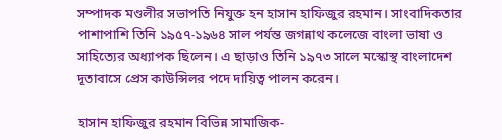সম্পাদক মণ্ডলীর সভাপতি নিযুক্ত হন হাসান হাফিজুর রহমান। সাংবাদিকতার পাশাপাশি তিনি ১৯৫৭-১৯৬৪ সাল পর্যন্ত জগন্নাথ কলেজে বাংলা ভাষা ও সাহিত্যের অধ্যাপক ছিলেন। এ ছাড়াও তিনি ১৯৭৩ সালে মস্কোস্থ বাংলাদেশ দূতাবাসে প্রেস কাউন্সিলর পদে দায়িত্ব পালন করেন।

হাসান হাফিজুর রহমান বিভিন্ন সামাজিক-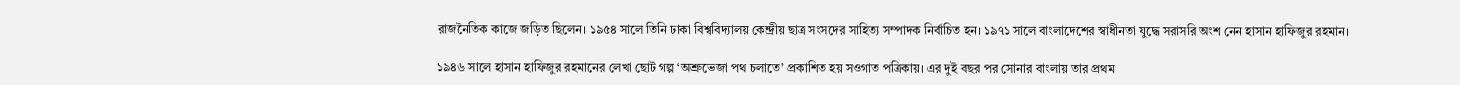রাজনৈতিক কাজে জড়িত ছিলেন। ১৯৫৪ সালে তিনি ঢাকা বিশ্ববিদ্যালয় কেন্দ্রীয় ছাত্র সংসদের সাহিত্য সম্পাদক নির্বাচিত হন। ১৯৭১ সালে বাংলাদেশের স্বাধীনতা যুদ্ধে সরাসরি অংশ নেন হাসান হাফিজুর রহমান।

১৯৪৬ সালে হাসান হাফিজুর রহমানের লেখা ছোট গল্প ‘অশ্রুভেজা পথ চলাতে’ প্রকাশিত হয় সওগাত পত্রিকায়। এর দুই বছর পর সোনার বাংলায় তার প্রথম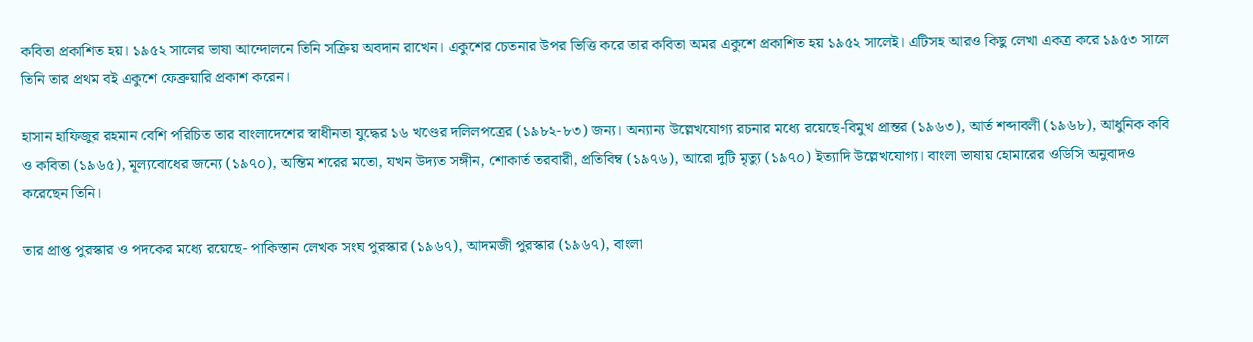কবিতা প্রকাশিত হয়। ১৯৫২ সালের ভাষা আন্দোলনে তিনি সক্রিয় অবদান রাখেন। একুশের চেতনার উপর ভিত্তি করে তার কবিতা অমর একুশে প্রকাশিত হয় ১৯৫২ সালেই। এটিসহ আরও কিছু লেখা একত্র করে ১৯৫৩ সালে তিনি তার প্রথম বই একুশে ফেব্রুয়ারি প্রকাশ করেন।

হাসান হাফিজুর রহমান বেশি পরিচিত তার বাংলাদেশের স্বাধীনতা যুদ্ধের ১৬ খণ্ডের দলিলপত্রের (১৯৮২-৮৩) জন্য। অন্যান্য উল্লেখযোগ্য রচনার মধ্যে রয়েছে-বিমুখ প্রান্তর (১৯৬৩), আর্ত শব্দাবলী (১৯৬৮), আধুনিক কবি ও কবিতা (১৯৬৫), মূল্যবোধের জন্যে (১৯৭০), অন্তিম শরের মতো, যখন উদ্যত সঙ্গীন, শোকার্ত তরবারী, প্রতিবিম্ব (১৯৭৬), আরো দুটি মৃত্যু (১৯৭০) ইত্যাদি উল্লেখযোগ্য। বাংলা ভাষায় হোমারের ওডিসি অনুবাদও করেছেন তিনি।

তার প্রাপ্ত পুরস্কার ও পদকের মধ্যে রয়েছে- পাকিস্তান লেখক সংঘ পুরস্কার (১৯৬৭), আদমজী পুরস্কার (১৯৬৭), বাংলা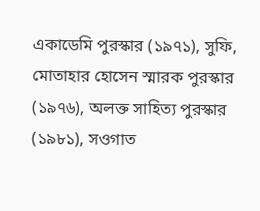একাডেমি পুরস্কার (১৯৭১), সুফি, মোতাহার হোসেন স্মারক পুরস্কার (১৯৭৬), অলক্ত সাহিত্য পুরস্কার (১৯৮১), সওগাত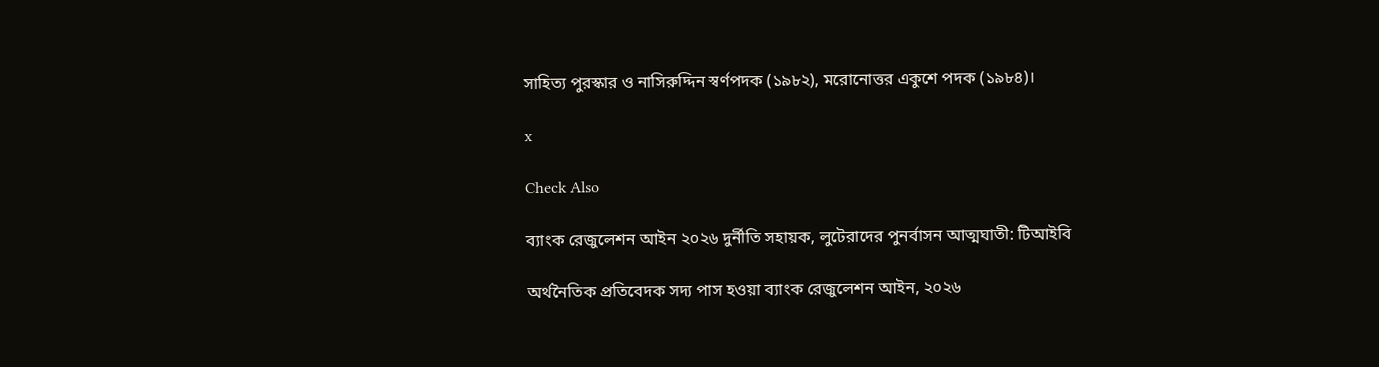সাহিত্য পুরস্কার ও নাসিরুদ্দিন স্বর্ণপদক (১৯৮২), মরোনোত্তর একুশে পদক (১৯৮৪)।

x

Check Also

ব্যাংক রেজুলেশন আইন ২০২৬ দুর্নীতি সহায়ক, লুটেরাদের পুনর্বাসন আত্মঘাতী: টিআইবি

অর্থনৈতিক প্রতিবেদক সদ্য পাস হওয়া ব্যাংক রেজুলেশন আইন, ২০২৬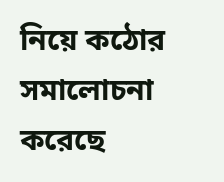নিয়ে কঠোর সমালোচনা করেছে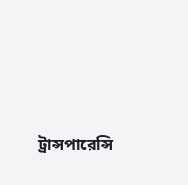ট্রান্সপারেন্সি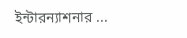ইন্টারন্যাশনার ...